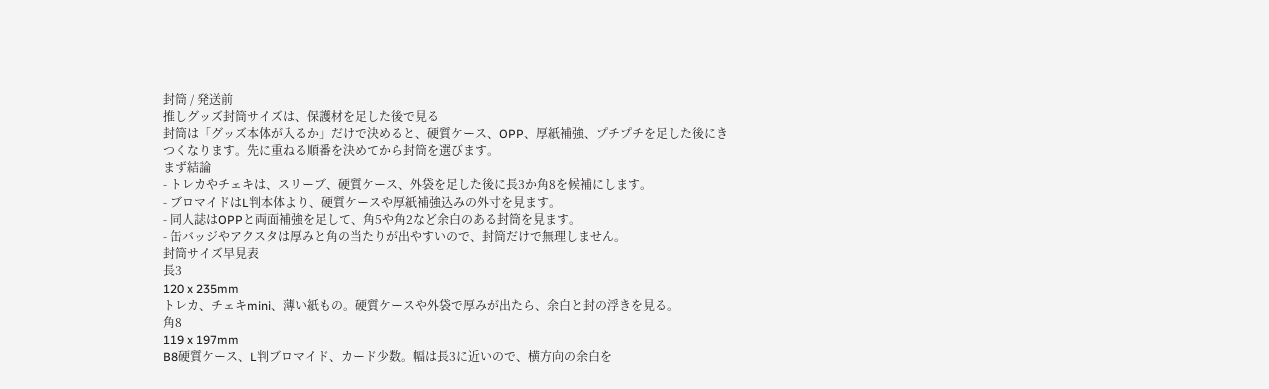封筒 / 発送前
推しグッズ封筒サイズは、保護材を足した後で見る
封筒は「グッズ本体が入るか」だけで決めると、硬質ケース、OPP、厚紙補強、プチプチを足した後にきつくなります。先に重ねる順番を決めてから封筒を選びます。
まず結論
- トレカやチェキは、スリーブ、硬質ケース、外袋を足した後に長3か角8を候補にします。
- ブロマイドはL判本体より、硬質ケースや厚紙補強込みの外寸を見ます。
- 同人誌はOPPと両面補強を足して、角5や角2など余白のある封筒を見ます。
- 缶バッジやアクスタは厚みと角の当たりが出やすいので、封筒だけで無理しません。
封筒サイズ早見表
長3
120 x 235mm
トレカ、チェキmini、薄い紙もの。硬質ケースや外袋で厚みが出たら、余白と封の浮きを見る。
角8
119 x 197mm
B8硬質ケース、L判ブロマイド、カード少数。幅は長3に近いので、横方向の余白を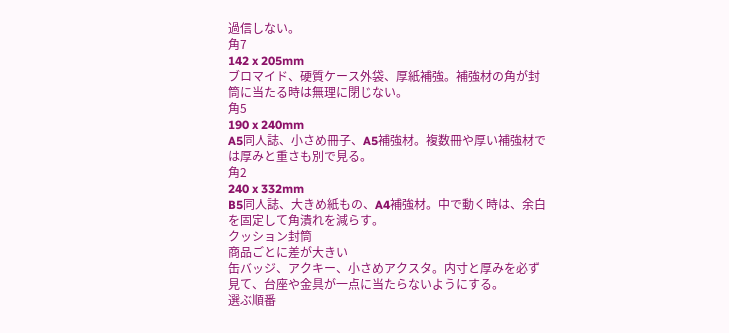過信しない。
角7
142 x 205mm
ブロマイド、硬質ケース外袋、厚紙補強。補強材の角が封筒に当たる時は無理に閉じない。
角5
190 x 240mm
A5同人誌、小さめ冊子、A5補強材。複数冊や厚い補強材では厚みと重さも別で見る。
角2
240 x 332mm
B5同人誌、大きめ紙もの、A4補強材。中で動く時は、余白を固定して角潰れを減らす。
クッション封筒
商品ごとに差が大きい
缶バッジ、アクキー、小さめアクスタ。内寸と厚みを必ず見て、台座や金具が一点に当たらないようにする。
選ぶ順番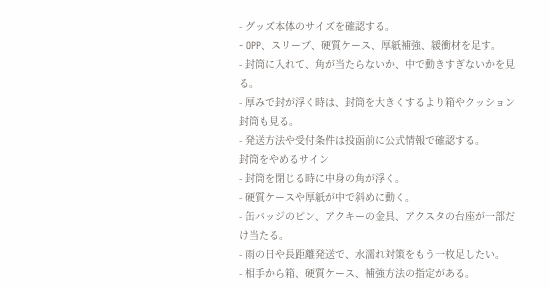- グッズ本体のサイズを確認する。
- OPP、スリーブ、硬質ケース、厚紙補強、緩衝材を足す。
- 封筒に入れて、角が当たらないか、中で動きすぎないかを見る。
- 厚みで封が浮く時は、封筒を大きくするより箱やクッション封筒も見る。
- 発送方法や受付条件は投函前に公式情報で確認する。
封筒をやめるサイン
- 封筒を閉じる時に中身の角が浮く。
- 硬質ケースや厚紙が中で斜めに動く。
- 缶バッジのピン、アクキーの金具、アクスタの台座が一部だけ当たる。
- 雨の日や長距離発送で、水濡れ対策をもう一枚足したい。
- 相手から箱、硬質ケース、補強方法の指定がある。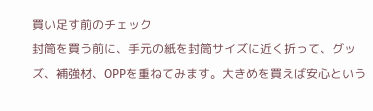買い足す前のチェック
封筒を買う前に、手元の紙を封筒サイズに近く折って、グッズ、補強材、OPPを重ねてみます。大きめを買えば安心という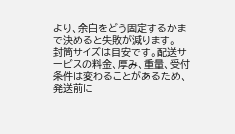より、余白をどう固定するかまで決めると失敗が減ります。
封筒サイズは目安です。配送サービスの料金、厚み、重量、受付条件は変わることがあるため、発送前に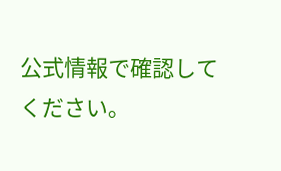公式情報で確認してください。